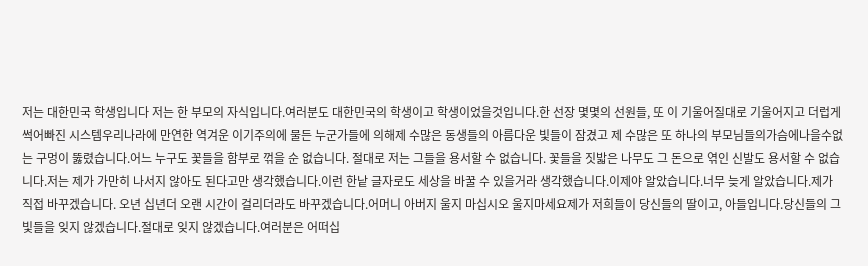저는 대한민국 학생입니다 저는 한 부모의 자식입니다.여러분도 대한민국의 학생이고 학생이었을것입니다.한 선장 몇몇의 선원들, 또 이 기울어질대로 기울어지고 더럽게 썩어빠진 시스템우리나라에 만연한 역겨운 이기주의에 물든 누군가들에 의해제 수많은 동생들의 아름다운 빛들이 잠겼고 제 수많은 또 하나의 부모님들의가슴에나을수없는 구멍이 뚫렸습니다.어느 누구도 꽃들을 함부로 꺾을 순 없습니다. 절대로 저는 그들을 용서할 수 없습니다. 꽃들을 짓밟은 나무도 그 돈으로 엮인 신발도 용서할 수 없습니다.저는 제가 가만히 나서지 않아도 된다고만 생각했습니다.이런 한낱 글자로도 세상을 바꿀 수 있을거라 생각했습니다.이제야 알았습니다.너무 늦게 알았습니다.제가 직접 바꾸겠습니다. 오년 십년더 오랜 시간이 걸리더라도 바꾸겠습니다.어머니 아버지 울지 마십시오 울지마세요제가 저희들이 당신들의 딸이고, 아들입니다.당신들의 그 빛들을 잊지 않겠습니다.절대로 잊지 않겠습니다.여러분은 어떠십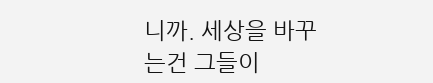니까. 세상을 바꾸는건 그들이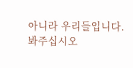아니라 우리들입니다.
봐주십시오